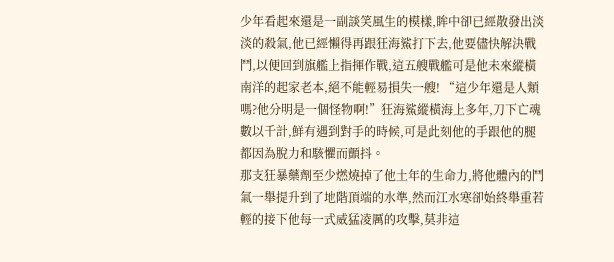少年看起來還是一副談笑風生的模樣,眸中卻已經散發出淡淡的殺氣,他已經懶得再跟狂海鯊打下去,他要儘快解決戰鬥,以便回到旗艦上指揮作戰,這五艘戰艦可是他未來縱橫南洋的起家老本,絕不能輕易損失一艘! “這少年還是人類嗎?他分明是一個怪物啊!”狂海鯊縱橫海上多年,刀下亡魂數以千計,鮮有遇到對手的時候,可是此刻他的手跟他的腿都因為脫力和駭懼而顫抖。
那支狂暴藥劑至少燃燒掉了他土年的生命力,將他體內的鬥氣一舉提升到了地階頂端的水準,然而江水寒卻始終舉重若輕的接下他每一式威猛凌厲的攻擊,莫非這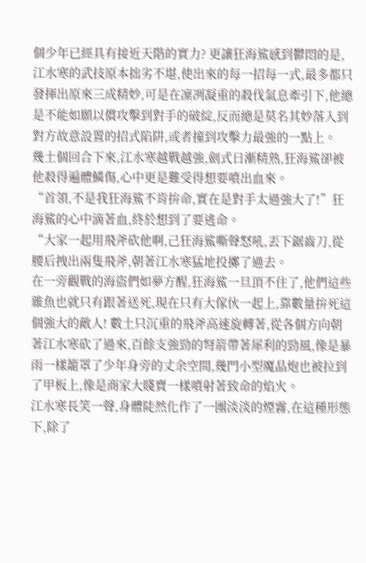個少年已經具有接近天階的實力? 更讓狂海鯊感到鬱悶的是,江水寒的武技原本拙劣不堪,使出來的每一招每一式,最多都只發揮出原來三成精妙,可是在凜冽凝重的殺伐氣息牽引下,他總是不能如願以償攻擊到對手的破綻,反而總是莫名其妙落入到對方故意設置的招式陷阱,或者撞到攻擊力最強的一點上。
幾土個回合下來,江水寒越戰越強,劍式日漸精熟,狂海鯊卻被他殺得遍體鱗傷,心中更是難受得想要噴出血來。
“首領,不是我狂海鯊不肯拚命,實在是對手太過強大了!”狂海鯊的心中滴著血,終於想到了要逃命。
“大家一起用飛斧砍他啊,己狂海鯊嘶聲怒吼,丟下鋸齒刀,從腰后拽出兩隻飛斧,朝著江水寒猛地投擲了過去。
在一旁觀戰的海盜們如夢方醒,狂海鯊一旦頂不住了,他們這些雜魚也就只有跟著送死,現在只有大傢伙一起上,靠數量拚死這個強大的敵人! 數土只沉重的飛斧高速旋轉著,從各個方向朝著江水寒砍了過來,百餘支強勁的弩箭帶著犀利的勁風,像是暴雨一樣籠罩了少年身旁的丈余空間,幾門小型魔晶炮也被拉到了甲板上,像是商家大賤賣一樣噴射著致命的焰火。
江水寒長笑一聲,身體陡然化作了一團淡淡的煙霧,在這種形態下,除了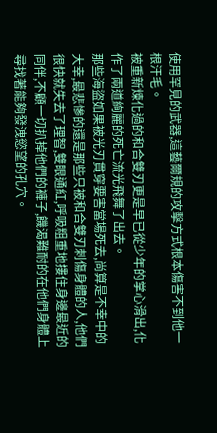使用罕見的武器,這藝爾規的攻擊方式根本傷害不到他一根汗毛。
被重新煉化過的和合雙刃更是早已從少年的掌心滑出,化作了兩道絢麗的死亡流光飛舞了出去。
那些海盜如果被光刃貫穿要害當場死去,尚算是不幸中的大幸,最悲慘的還是那些只被和合雙刃刺傷身體的人,他們很快就失去了理智,雙眼通紅,呼吸粗重地摟住身邊最近的同伴,不顧一切扒掉他們的褲子,饑渴難耐的在他們身體上尋找著能夠發洩慾望的孔穴。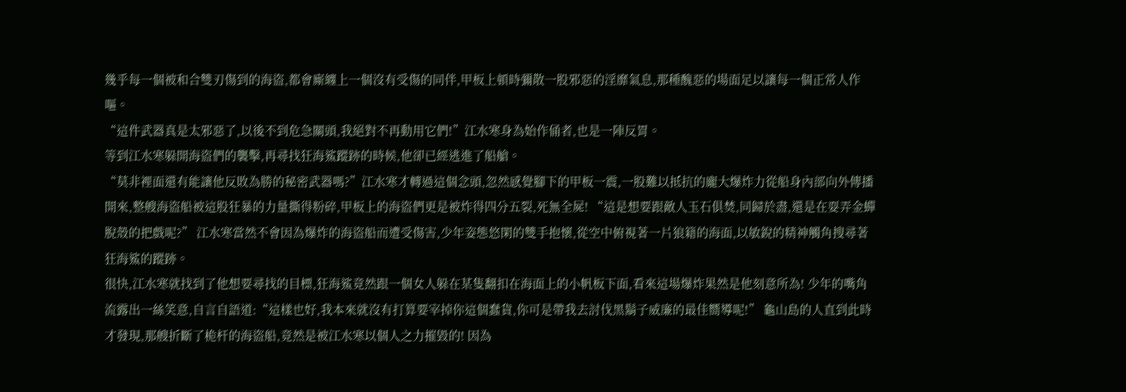幾乎每一個被和合雙刃傷到的海盜,都會廝纏上一個沒有受傷的同伴,甲板上頓時彌散一股邪惡的淫靡氣息,那種醜惡的場面足以讓每一個正常人作嘔。
“這件武器真是太邪惡了,以後不到危急關頭,我絕對不再動用它們!”江水寒身為始作俑者,也是一陣反胃。
等到江水寒躲開海盜們的襲擊,再尋找狂海鯊蹤跡的時候,他卻已經逃進了船艙。
“莫非裡面還有能讓他反敗為勝的秘密武器嗎?”江水寒才轉過這個念頭,忽然感覺腳下的甲板一震,一股難以抵抗的龐大爆炸力從船身內部向外傳播開來,整艘海盜船被這股狂暴的力量撕得粉碎,甲板上的海盜們更是被炸得四分五裂,死無全屍! “這是想要跟敵人玉石俱焚,同歸於盡,還是在耍弄金蟬脫殼的把戲呢?” 江水寒當然不會因為爆炸的海盜船而遭受傷害,少年姿態悠閑的雙手抱懷,從空中俯視著一片狼籍的海面,以敏銳的精神觸角搜尋著狂海鯊的蹤跡。
很快,江水寒就找到了他想要尋找的目標,狂海鯊竟然跟一個女人躲在某隻翻扣在海面上的小帆板下面,看來這場爆炸果然是他刻意所為! 少年的嘴角流露出一絲笑意,自言自語道:“這樣也好,我本來就沒有打算要宰掉你這個蠢貨,你可是帶我去討伐黑鬍子威廉的最佳嚮導呢!” 龜山島的人直到此時才發現,那艘折斷了桅杆的海盜船,竟然是被江水寒以個人之力摧毀的! 因為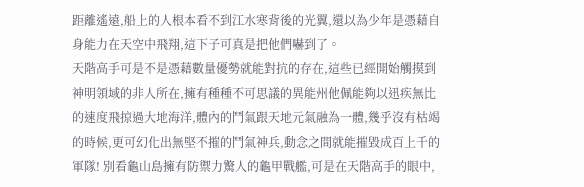距離遙遠,船上的人根本看不到江水寒背後的光翼,還以為少年是憑藉自身能力在天空中飛翔,這下子可真是把他們嚇到了。
天階高手可是不是憑藉數量優勢就能對抗的存在,這些已經開始觸摸到神明領域的非人所在,擁有種種不可思議的異能州他佩能夠以迅疾無比的速度飛掠過大地海洋,體內的鬥氣跟天地元氣融為一體,幾乎沒有枯竭的時候,更可幻化出無堅不摧的鬥氣神兵,動念之間就能摧毀成百上千的軍隊! 別看龜山島擁有防禦力驚人的龜甲戰艦,可是在天階高手的眼中,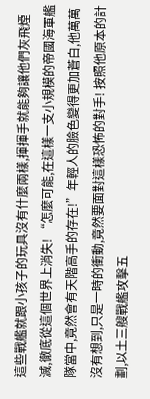這些戰艦就跟小孩子的玩具沒有什麼兩樣,揮揮手就能夠讓他們灰飛煙滅,徹底從這個世界上消失! “怎麼可能,在這樣一支小規模的帝國海軍艦隊當中,竟然會有天階高手的存在!”年輕人的臉色變得更加蒼白,他萬萬沒有想到,只是一時的衝動,竟然要面對這樣恐怖的對手! 按照他原本的計劃,以土三艘戰艦攻擊五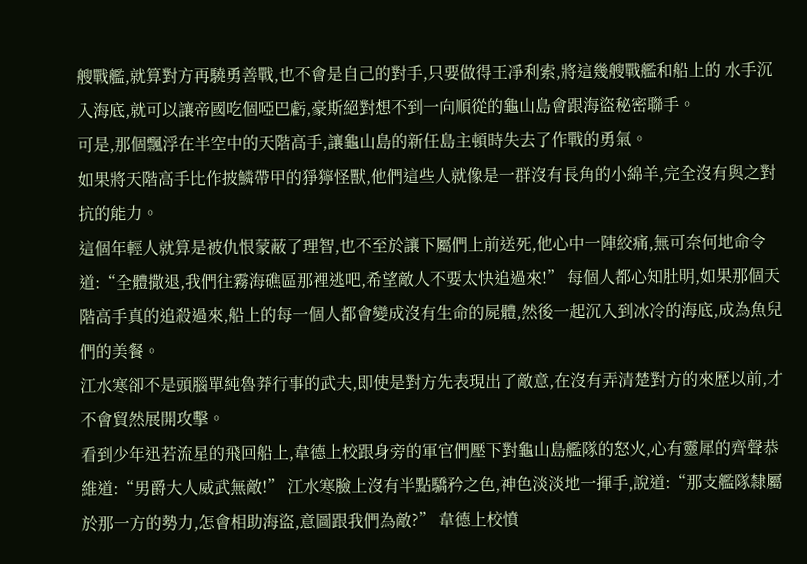艘戰艦,就算對方再驍勇善戰,也不會是自己的對手,只要做得王凈利索,將這幾艘戰艦和船上的 水手沉入海底,就可以讓帝國吃個啞巴虧,豪斯絕對想不到一向順從的龜山島會跟海盜秘密聯手。
可是,那個飄浮在半空中的天階高手,讓龜山島的新任島主頓時失去了作戰的勇氣。
如果將天階高手比作披鱗帶甲的猙獰怪獸,他們這些人就像是一群沒有長角的小綿羊,完全沒有與之對抗的能力。
這個年輕人就算是被仇恨蒙蔽了理智,也不至於讓下屬們上前送死,他心中一陣絞痛,無可奈何地命令道:“全體撒退,我們往霧海礁區那裡逃吧,希望敵人不要太快追過來!” 每個人都心知肚明,如果那個天階高手真的追殺過來,船上的每一個人都會變成沒有生命的屍體,然後一起沉入到冰冷的海底,成為魚兒們的美餐。
江水寒卻不是頭腦單純魯莽行事的武夫,即使是對方先表現出了敵意,在沒有弄清楚對方的來歷以前,才不會貿然展開攻擊。
看到少年迅若流星的飛回船上,韋德上校跟身旁的軍官們壓下對龜山島艦隊的怒火,心有靈犀的齊聲恭維道:“男爵大人威武無敵!” 江水寒臉上沒有半點驕矜之色,神色淡淡地一揮手,說道:“那支艦隊隸屬於那一方的勢力,怎會相助海盜,意圖跟我們為敵?” 韋德上校憤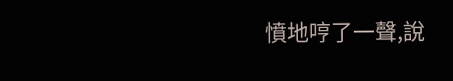憤地哼了一聲,說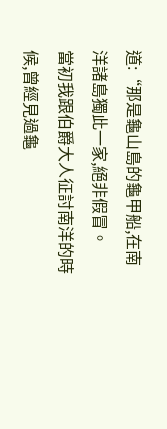道:“那是龜山島的龜甲船,在南洋諸島獨此一家,絕非假冒。
當初我跟伯爵大人征討南洋的時候,曾經見過龜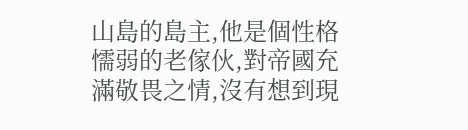山島的島主,他是個性格懦弱的老傢伙,對帝國充滿敬畏之情,沒有想到現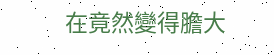在竟然變得膽大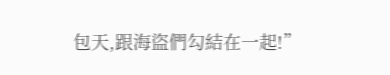包天,跟海盜們勾結在一起!”